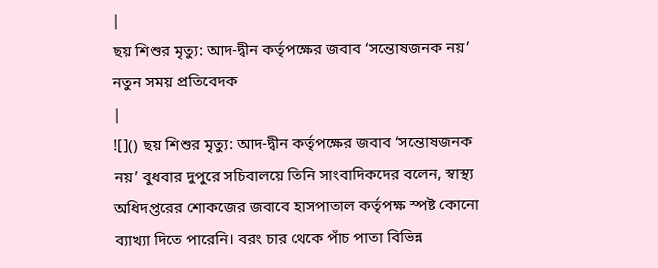|
ছয় শিশুর মৃত্যু: আদ-দ্বীন কর্তৃপক্ষের জবাব ‘সন্তোষজনক নয়’
নতুন সময় প্রতিবেদক
|
![]() ছয় শিশুর মৃত্যু: আদ-দ্বীন কর্তৃপক্ষের জবাব ‘সন্তোষজনক নয়’ বুধবার দুপুরে সচিবালয়ে তিনি সাংবাদিকদের বলেন, স্বাস্থ্য অধিদপ্তরের শোকজের জবাবে হাসপাতাল কর্তৃপক্ষ স্পষ্ট কোনো ব্যাখ্যা দিতে পারেনি। বরং চার থেকে পাঁচ পাতা বিভিন্ন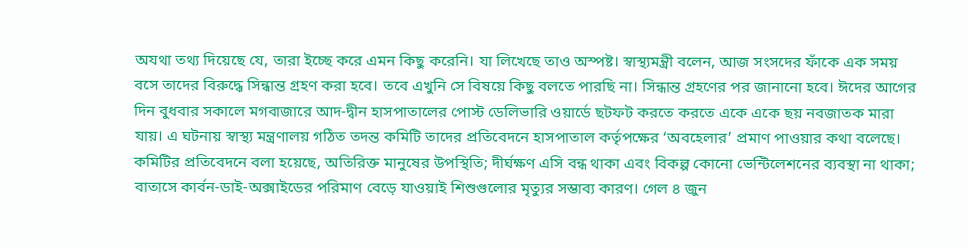অযথা তথ্য দিয়েছে যে, তারা ইচ্ছে করে এমন কিছু করেনি। যা লিখেছে তাও অস্পষ্ট। স্বাস্থ্যমন্ত্রী বলেন, আজ সংসদের ফাঁকে এক সময় বসে তাদের বিরুদ্ধে সিন্ধান্ত গ্রহণ করা হবে। তবে এখুনি সে বিষয়ে কিছু বলতে পারছি না। সিন্ধান্ত গ্রহণের পর জানানো হবে। ঈদের আগের দিন বুধবার সকালে মগবাজারে আদ-দ্বীন হাসপাতালের পোস্ট ডেলিভারি ওয়ার্ডে ছটফট করতে করতে একে একে ছয় নবজাতক মারা যায়। এ ঘটনায় স্বাস্থ্য মন্ত্রণালয় গঠিত তদন্ত কমিটি তাদের প্রতিবেদনে হাসপাতাল কর্তৃপক্ষের ‘অবহেলার’ প্রমাণ পাওয়ার কথা বলেছে। কমিটির প্রতিবেদনে বলা হয়েছে, অতিরিক্ত মানুষের উপস্থিতি; দীর্ঘক্ষণ এসি বন্ধ থাকা এবং বিকল্প কোনো ভেন্টিলেশনের ব্যবস্থা না থাকা; বাতাসে কার্বন-ডাই-অক্সাইডের পরিমাণ বেড়ে যাওয়াই শিশুগুলোর মৃত্যুর সম্ভাব্য কারণ। গেল ৪ জুন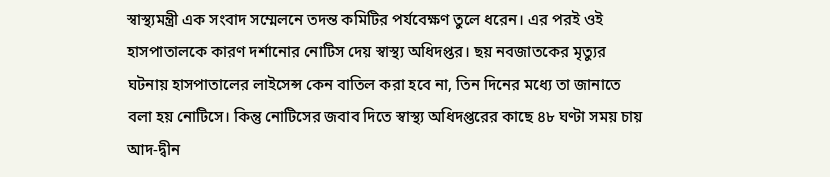স্বাস্থ্যমন্ত্রী এক সংবাদ সম্মেলনে তদন্ত কমিটির পর্যবেক্ষণ তুলে ধরেন। এর পরই ওই হাসপাতালকে কারণ দর্শানোর নোটিস দেয় স্বাস্থ্য অধিদপ্তর। ছয় নবজাতকের মৃত্যুর ঘটনায় হাসপাতালের লাইসেন্স কেন বাতিল করা হবে না, তিন দিনের মধ্যে তা জানাতে বলা হয় নোটিসে। কিন্তু নোটিসের জবাব দিতে স্বাস্থ্য অধিদপ্তরের কাছে ৪৮ ঘণ্টা সময় চায় আদ-দ্বীন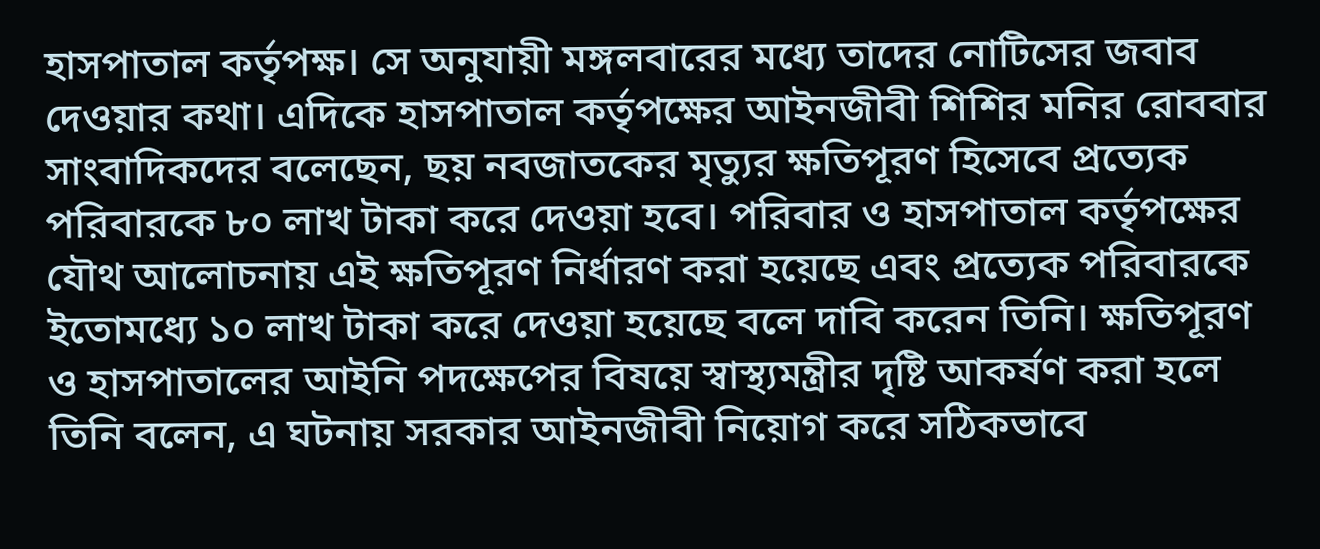হাসপাতাল কর্তৃপক্ষ। সে অনুযায়ী মঙ্গলবারের মধ্যে তাদের নোটিসের জবাব দেওয়ার কথা। এদিকে হাসপাতাল কর্তৃপক্ষের আইনজীবী শিশির মনির রোববার সাংবাদিকদের বলেছেন, ছয় নবজাতকের মৃত্যুর ক্ষতিপূরণ হিসেবে প্রত্যেক পরিবারকে ৮০ লাখ টাকা করে দেওয়া হবে। পরিবার ও হাসপাতাল কর্তৃপক্ষের যৌথ আলোচনায় এই ক্ষতিপূরণ নির্ধারণ করা হয়েছে এবং প্রত্যেক পরিবারকে ইতোমধ্যে ১০ লাখ টাকা করে দেওয়া হয়েছে বলে দাবি করেন তিনি। ক্ষতিপূরণ ও হাসপাতালের আইনি পদক্ষেপের বিষয়ে স্বাস্থ্যমন্ত্রীর দৃষ্টি আকর্ষণ করা হলে তিনি বলেন, এ ঘটনায় সরকার আইনজীবী নিয়োগ করে সঠিকভাবে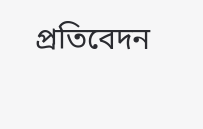প্রতিবেদন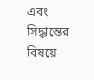এবং সিদ্ধান্তের বিষয়ে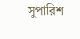সুপারিশ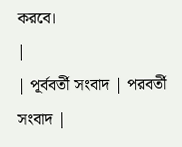করবে।
|
| পূর্ববর্তী সংবাদ | পরবর্তী সংবাদ |